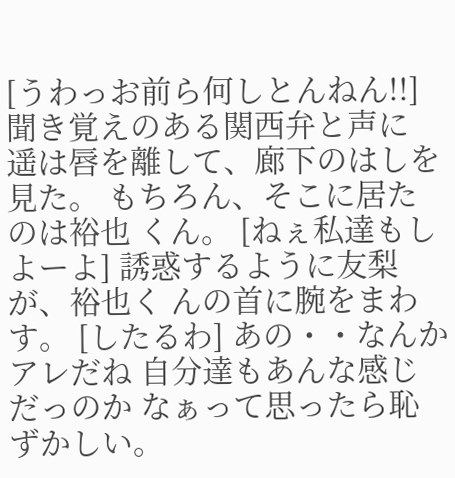[うわっお前ら何しとんねん!!] 聞き覚えのある関西弁と声に 遥は唇を離して、廊下のはしを 見た。 もちろん、そこに居たのは裕也 くん。 [ねぇ私達もしよーよ] 誘惑するように友梨が、裕也く んの首に腕をまわす。 [したるわ] あの・・なんかアレだね 自分達もあんな感じだっのか なぁって思ったら恥ずかしい。